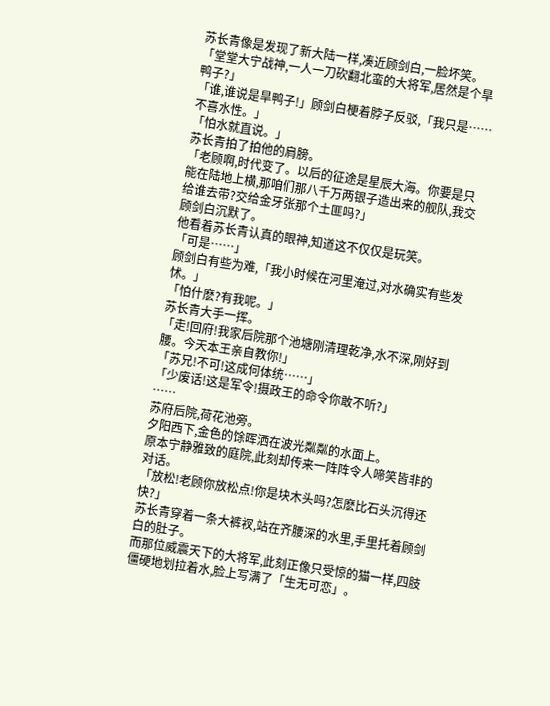苏长青像是发现了新大陆一样,凑近顾剑白,一脸坏笑。
「堂堂大宁战神,一人一刀砍翻北蛮的大将军,居然是个旱鸭子?」
「谁,谁说是旱鸭子!」顾剑白梗着脖子反驳,「我只是……不喜水性。」
「怕水就直说。」
苏长青拍了拍他的肩膀。
「老顾啊,时代变了。以后的征途是星辰大海。你要是只能在陆地上横,那咱们那八千万两银子造出来的舰队,我交给谁去带?交给金牙张那个土匪吗?」
顾剑白沉默了。
他看着苏长青认真的眼神,知道这不仅仅是玩笑。
「可是……」
顾剑白有些为难,「我小时候在河里淹过,对水确实有些发怵。」
「怕什麽?有我呢。」
苏长青大手一挥。
「走!回府!我家后院那个池塘刚清理乾净,水不深,刚好到腰。今天本王亲自教你!」
「苏兄!不可!这成何体统……」
「少废话!这是军令!摄政王的命令你敢不听?」
……
苏府后院,荷花池旁。
夕阳西下,金色的馀晖洒在波光粼粼的水面上。
原本宁静雅致的庭院,此刻却传来一阵阵令人啼笑皆非的对话。
「放松!老顾你放松点!你是块木头吗?怎麽比石头沉得还快?」
苏长青穿着一条大裤衩,站在齐腰深的水里,手里托着顾剑白的肚子。
而那位威震天下的大将军,此刻正像只受惊的猫一样,四肢僵硬地划拉着水,脸上写满了「生无可恋」。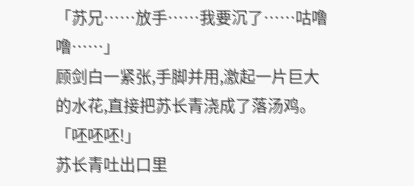「苏兄……放手……我要沉了……咕噜噜……」
顾剑白一紧张,手脚并用,激起一片巨大的水花,直接把苏长青浇成了落汤鸡。
「呸呸呸!」
苏长青吐出口里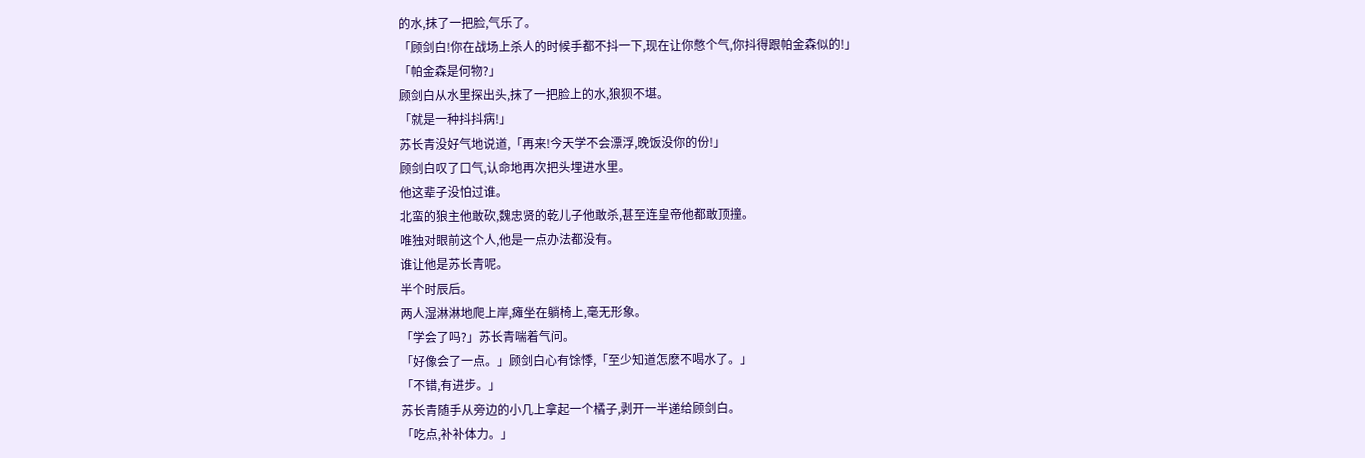的水,抹了一把脸,气乐了。
「顾剑白!你在战场上杀人的时候手都不抖一下,现在让你憋个气,你抖得跟帕金森似的!」
「帕金森是何物?」
顾剑白从水里探出头,抹了一把脸上的水,狼狈不堪。
「就是一种抖抖病!」
苏长青没好气地说道,「再来!今天学不会漂浮,晚饭没你的份!」
顾剑白叹了口气,认命地再次把头埋进水里。
他这辈子没怕过谁。
北蛮的狼主他敢砍,魏忠贤的乾儿子他敢杀,甚至连皇帝他都敢顶撞。
唯独对眼前这个人,他是一点办法都没有。
谁让他是苏长青呢。
半个时辰后。
两人湿淋淋地爬上岸,瘫坐在躺椅上,毫无形象。
「学会了吗?」苏长青喘着气问。
「好像会了一点。」顾剑白心有馀悸,「至少知道怎麽不喝水了。」
「不错,有进步。」
苏长青随手从旁边的小几上拿起一个橘子,剥开一半递给顾剑白。
「吃点,补补体力。」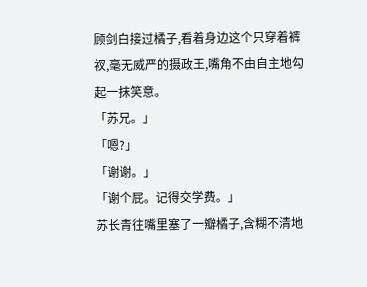顾剑白接过橘子,看着身边这个只穿着裤衩,毫无威严的摄政王,嘴角不由自主地勾起一抹笑意。
「苏兄。」
「嗯?」
「谢谢。」
「谢个屁。记得交学费。」
苏长青往嘴里塞了一瓣橘子,含糊不清地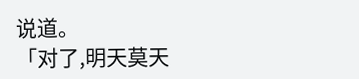说道。
「对了,明天莫天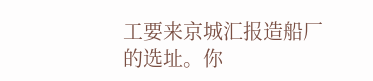工要来京城汇报造船厂的选址。你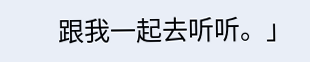跟我一起去听听。」